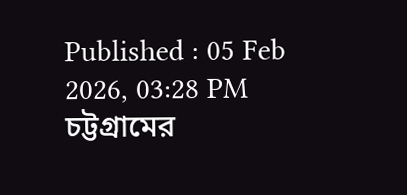Published : 05 Feb 2026, 03:28 PM
চট্টগ্রামের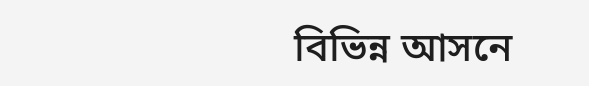বিভিন্ন আসনে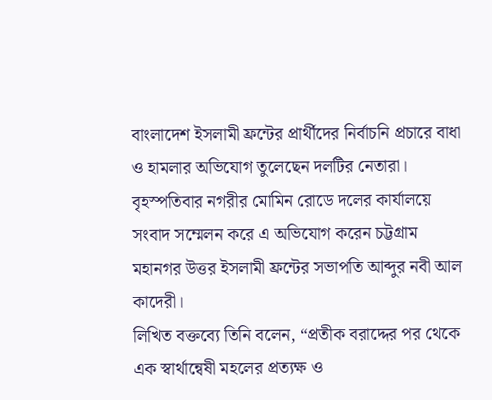বাংলাদেশ ইসলামী ফ্রন্টের প্রার্থীদের নির্বাচনি প্রচারে বাধা ও হামলার অভিযোগ তুলেছেন দলটির নেতারা।
বৃহস্পতিবার নগরীর মোমিন রোডে দলের কার্যালয়ে সংবাদ সম্মেলন করে এ অভিযোগ করেন চট্টগ্রাম মহানগর উত্তর ইসলামী ফ্রন্টের সভাপতি আব্দুর নবী আল কাদেরী।
লিখিত বক্তব্যে তিনি বলেন, “প্রতীক বরাদ্দের পর থেকে এক স্বার্থান্বেষী মহলের প্রত্যক্ষ ও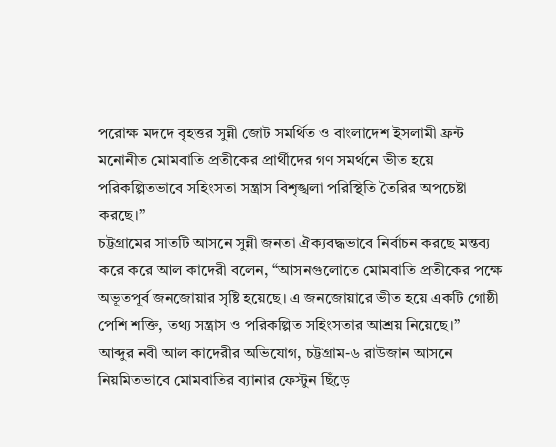পরোক্ষ মদদে বৃহত্তর সুন্নী জোট সমর্থিত ও বাংলাদেশ ইসলামী ফ্রন্ট মনোনীত মোমবাতি প্রতীকের প্রার্থীদের গণ সমর্থনে ভীত হয়ে পরিকল্পিতভাবে সহিংসতা সন্ত্রাস বিশৃঙ্খলা পরিস্থিতি তৈরির অপচেষ্টা করছে।”
চট্টগ্রামের সাতটি আসনে সুন্নী জনতা ঐক্যবদ্ধভাবে নির্বাচন করছে মন্তব্য করে করে আল কাদেরী বলেন, “আসনগুলোতে মোমবাতি প্রতীকের পক্ষে অভূতপূর্ব জনজোয়ার সৃষ্টি হয়েছে। এ জনজোয়ারে ভীত হয়ে একটি গোষ্ঠী পেশি শক্তি, তথ্য সন্ত্রাস ও পরিকল্পিত সহিংসতার আশ্রয় নিয়েছে।”
আব্দুর নবী আল কাদেরীর অভিযোগ, চট্টগ্রাম-৬ রাউজান আসনে নিয়মিতভাবে মোমবাতির ব্যানার ফেস্টুন ছিঁড়ে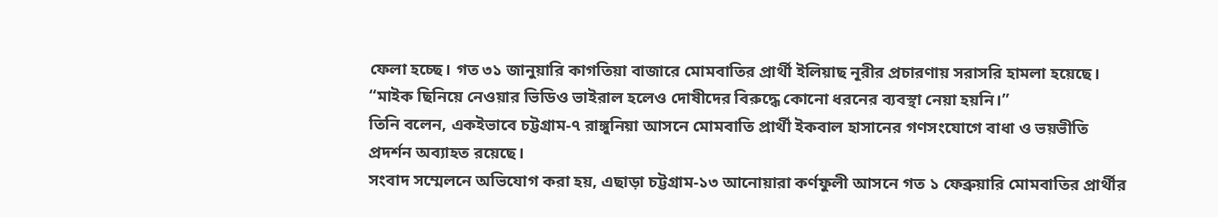ফেলা হচ্ছে। গত ৩১ জানুয়ারি কাগতিয়া বাজারে মোমবাতির প্রার্থী ইলিয়াছ নূরীর প্রচারণায় সরাসরি হামলা হয়েছে।
“মাইক ছিনিয়ে নেওয়ার ভিডিও ভাইরাল হলেও দোষীদের বিরুদ্ধে কোনো ধরনের ব্যবস্থা নেয়া হয়নি।”
তিনি বলেন, একইভাবে চট্টগ্রাম-৭ রাঙ্গুনিয়া আসনে মোমবাতি প্রার্থী ইকবাল হাসানের গণসংযোগে বাধা ও ভয়ভীতি প্রদর্শন অব্যাহত রয়েছে।
সংবাদ সম্মেলনে অভিযোগ করা হয়, এছাড়া চট্টগ্রাম-১৩ আনোয়ারা কর্ণফুলী আসনে গত ১ ফেব্রুয়ারি মোমবাতির প্রার্থীর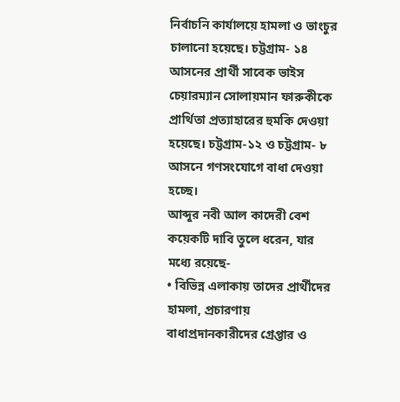নির্বাচনি কার্যালয়ে হামলা ও ভাংচুর চালানো হয়েছে। চট্টগ্রাম- ১৪ আসনের প্রার্থী সাবেক ভাইস চেয়ারম্যান সোলায়মান ফারুকীকে প্রার্থিতা প্রত্যাহারের হুমকি দেওয়া হয়েছে। চট্টগ্রাম-১২ ও চট্টগ্রাম- ৮ আসনে গণসংযোগে বাধা দেওয়া হচ্ছে।
আব্দুর নবী আল কাদেরী বেশ কয়েকটি দাবি তুলে ধরেন, যার মধ্যে রয়েছে-
• বিভিন্ন এলাকায় তাদের প্রার্থীদের হামলা, প্রচারণায় বাধাপ্রদানকারীদের গ্রেপ্তার ও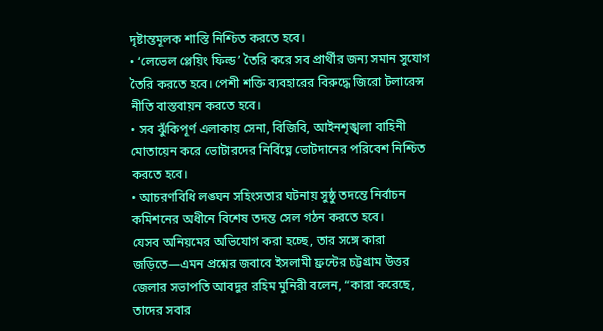দৃষ্টান্তমূলক শাস্তি নিশ্চিত করতে হবে।
• ‘লেভেল প্লেয়িং ফিল্ড’ তৈরি করে সব প্রার্থীর জন্য সমান সুযোগ তৈরি করতে হবে। পেশী শক্তি ব্যবহারের বিরুদ্ধে জিরো টলারেন্স নীতি বাস্তবায়ন করতে হবে।
• সব ঝুঁকিপূর্ণ এলাকায় সেনা, বিজিবি, আইনশৃঙ্খলা বাহিনী মোতায়েন করে ভোটারদের নির্বিঘ্নে ভোটদানের পরিবেশ নিশ্চিত করতে হবে।
• আচরণবিধি লঙ্ঘন সহিংসতার ঘটনায় সুষ্ঠু তদন্তে নির্বাচন কমিশনের অধীনে বিশেষ তদন্ত সেল গঠন করতে হবে।
যেসব অনিয়মের অভিযোগ করা হচ্ছে, তার সঙ্গে কারা জড়িতে—এমন প্রশ্নের জবাবে ইসলামী ফ্রন্টের চট্টগ্রাম উত্তর জেলার সভাপতি আবদুর রহিম মুনিরী বলেন, “কারা করেছে, তাদের সবার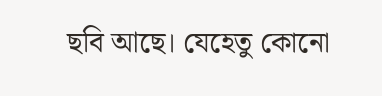ছবি আছে। যেহেতু কোনো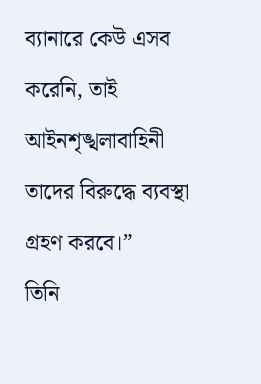ব্যানারে কেউ এসব করেনি, তাই আইনশৃঙ্খলাবাহিনী তাদের বিরুদ্ধে ব্যবস্থা গ্রহণ করবে।”
তিনি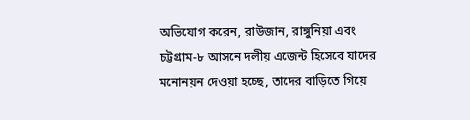অভিযোগ করেন, রাউজান, রাঙ্গুনিয়া এবং চট্টগ্রাম-৮ আসনে দলীয় এজেন্ট হিসেবে যাদের মনোনয়ন দেওয়া হচ্ছে, তাদের বাড়িতে গিয়ে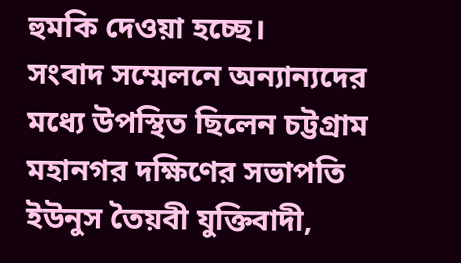হুমকি দেওয়া হচ্ছে।
সংবাদ সম্মেলনে অন্যান্যদের মধ্যে উপস্থিত ছিলেন চট্টগ্রাম মহানগর দক্ষিণের সভাপতি ইউনুস তৈয়বী যুক্তিবাদী,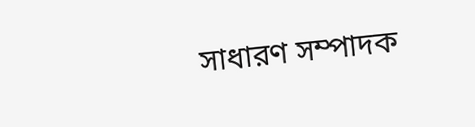সাধারণ সম্পাদক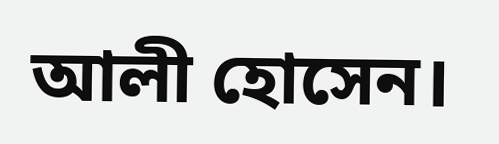আলী হোসেন।